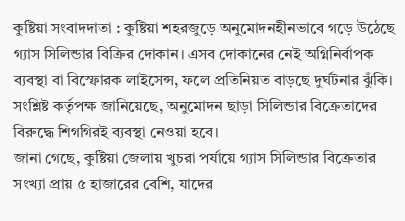কুষ্টিয়া সংবাদদাতা : কুষ্টিয়া শহরজুড়ে অনুমোদনহীনভাবে গড়ে উঠেছে গ্যাস সিলিন্ডার বিক্রির দোকান। এসব দোকানের নেই অগ্নিনির্বাপক ব্যবস্থা বা বিস্ফোরক লাইসেন্স, ফলে প্রতিনিয়ত বাড়ছে দুর্ঘটনার ঝুঁকি। সংশ্লিষ্ট কর্তৃপক্ষ জানিয়েছে, অনুমোদন ছাড়া সিলিন্ডার বিক্রেতাদের বিরুদ্ধে শিগগিরই ব্যবস্থা নেওয়া হবে।
জানা গেছে, কুষ্টিয়া জেলায় খুচরা পর্যায়ে গ্যাস সিলিন্ডার বিক্রেতার সংখ্যা প্রায় ৫ হাজারের বেশি, যাদের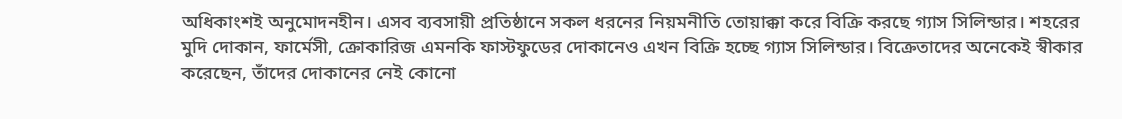অধিকাংশই অনুমোদনহীন। এসব ব্যবসায়ী প্রতিষ্ঠানে সকল ধরনের নিয়মনীতি তোয়াক্কা করে বিক্রি করছে গ্যাস সিলিন্ডার। শহরের মুদি দোকান, ফার্মেসী, ক্রোকারিজ এমনকি ফাস্টফুডের দোকানেও এখন বিক্রি হচ্ছে গ্যাস সিলিন্ডার। বিক্রেতাদের অনেকেই স্বীকার করেছেন, তাঁদের দোকানের নেই কোনো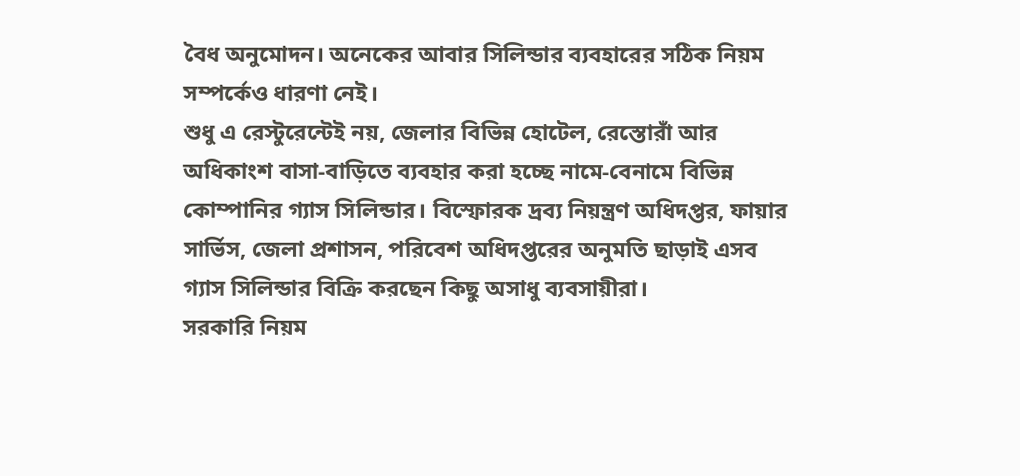বৈধ অনুমোদন। অনেকের আবার সিলিন্ডার ব্যবহারের সঠিক নিয়ম সম্পর্কেও ধারণা নেই।
শুধু এ রেস্টুরেন্টেই নয়, জেলার বিভিন্ন হোটেল, রেস্তোরাঁ আর অধিকাংশ বাসা-বাড়িতে ব্যবহার করা হচ্ছে নামে-বেনামে বিভিন্ন কোম্পানির গ্যাস সিলিন্ডার। বিস্ফোরক দ্রব্য নিয়ন্ত্রণ অধিদপ্তর, ফায়ার সার্ভিস, জেলা প্রশাসন, পরিবেশ অধিদপ্তরের অনুমতি ছাড়াই এসব গ্যাস সিলিন্ডার বিক্রি করছেন কিছু অসাধু ব্যবসায়ীরা।
সরকারি নিয়ম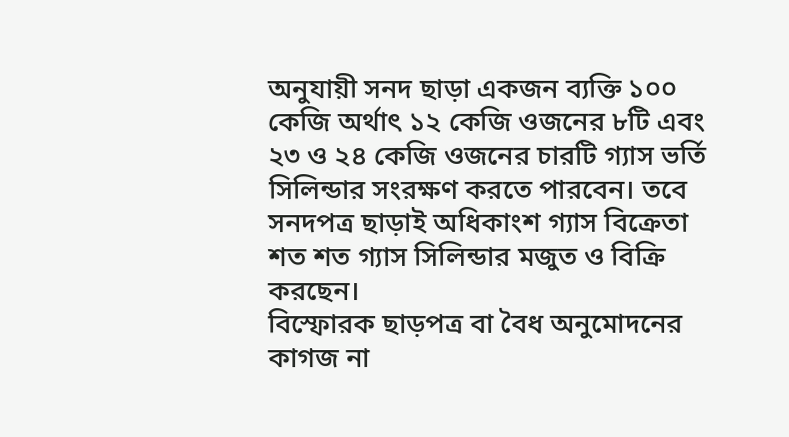অনুযায়ী সনদ ছাড়া একজন ব্যক্তি ১০০ কেজি অর্থাৎ ১২ কেজি ওজনের ৮টি এবং ২৩ ও ২৪ কেজি ওজনের চারটি গ্যাস ভর্তি সিলিন্ডার সংরক্ষণ করতে পারবেন। তবে সনদপত্র ছাড়াই অধিকাংশ গ্যাস বিক্রেতা শত শত গ্যাস সিলিন্ডার মজুত ও বিক্রি করছেন।
বিস্ফোরক ছাড়পত্র বা বৈধ অনুমোদনের কাগজ না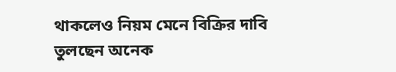থাকলেও নিয়ম মেনে বিক্রির দাবি তুলছেন অনেক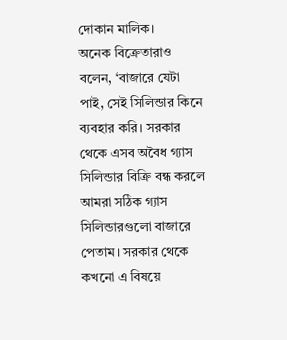দোকান মালিক।
অনেক বিক্রেতারাও বলেন, ‘বাজারে যেটা পাই, সেই সিলিন্ডার কিনে ব্যবহার করি। সরকার থেকে এসব অবৈধ গ্যাস সিলিন্ডার বিক্রি বন্ধ করলে আমরা সঠিক গ্যাস সিলিন্ডারগুলো বাজারে পেতাম। সরকার থেকে কখনো এ বিষয়ে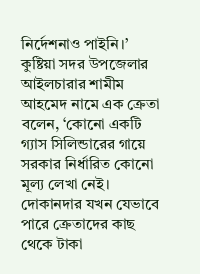নির্দেশনাও পাইনি।’
কুষ্টিয়া সদর উপজেলার আইলচারার শামীম আহমেদ নামে এক ক্রেতা বলেন, ‘কোনো একটি গ্যাস সিলিন্ডারের গায়ে সরকার নির্ধারিত কোনো মূল্য লেখা নেই। দোকানদার যখন যেভাবে পারে ক্রেতাদের কাছ থেকে টাকা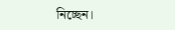নিচ্ছেন।